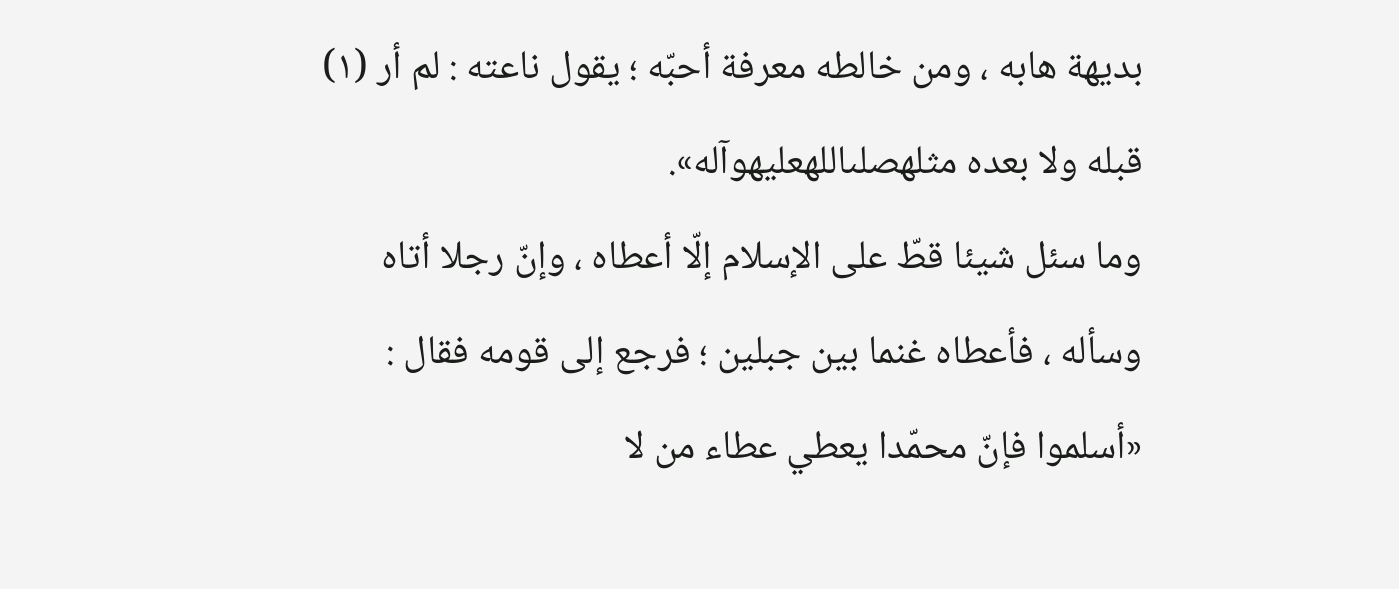بديهة هابه ، ومن خالطه معرفة أحبّه ؛ يقول ناعته : لم أر (١) قبله ولا بعده مثلهصلىاللهعليهوآله».
وما سئل شيئا قطّ على الإسلام إلّا أعطاه ، وإنّ رجلا أتاه وسأله ، فأعطاه غنما بين جبلين ؛ فرجع إلى قومه فقال : «أسلموا فإنّ محمّدا يعطي عطاء من لا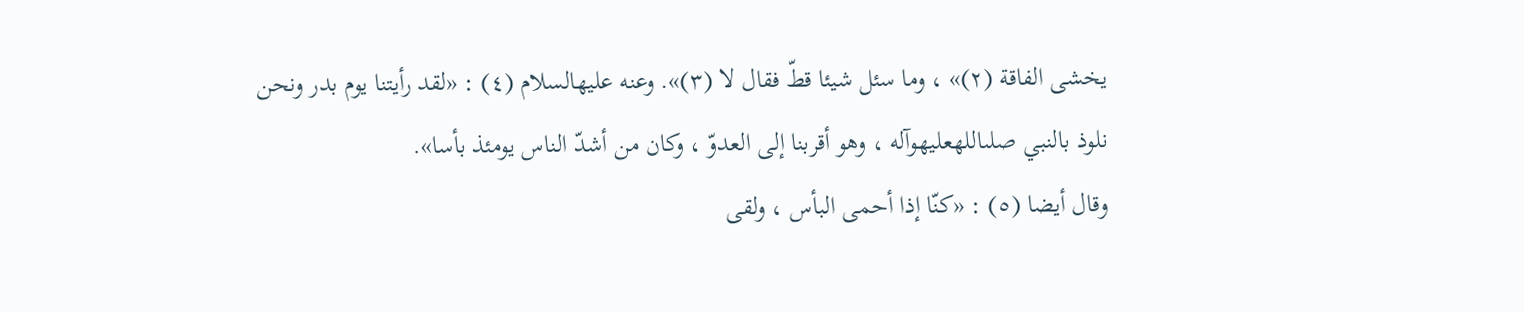يخشى الفاقة (٢)» ، وما سئل شيئا قطّ فقال لا (٣)». وعنه عليهالسلام (٤) : «لقد رأيتنا يوم بدر ونحن نلوذ بالنبي صلىاللهعليهوآله ، وهو أقربنا إلى العدوّ ، وكان من أشدّ الناس يومئذ بأسا».
وقال أيضا (٥) : «كنّا إذا أحمى البأس ، ولقى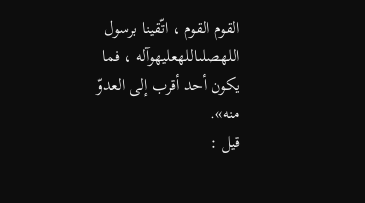القوم القوم ، اتّقينا برسول اللهصلىاللهعليهوآله ، فما يكون أحد أقرب إلى العدوّ منه».
قيل :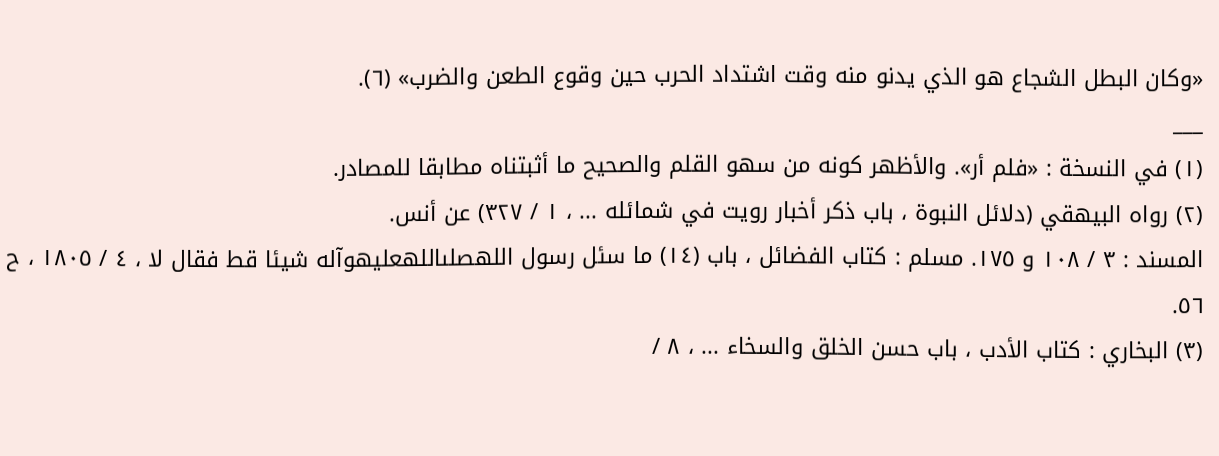«وكان البطل الشجاع هو الذي يدنو منه وقت اشتداد الحرب حين وقوع الطعن والضرب» (٦).
___
(١) في النسخة : «فلم أر». والأظهر كونه من سهو القلم والصحيح ما أثبتناه مطابقا للمصادر.
(٢) رواه البيهقي (دلائل النبوة ، باب ذكر أخبار رويت في شمائله ... ، ١ / ٣٢٧) عن أنس.
المسند : ٣ / ١٠٨ و ١٧٥. مسلم : كتاب الفضائل ، باب (١٤) ما سئل رسول اللهصلىاللهعليهوآله شيئا قط فقال لا ، ٤ / ١٨٠٥ ، ح ٥٦.
(٣) البخاري : كتاب الأدب ، باب حسن الخلق والسخاء ... ، ٨ /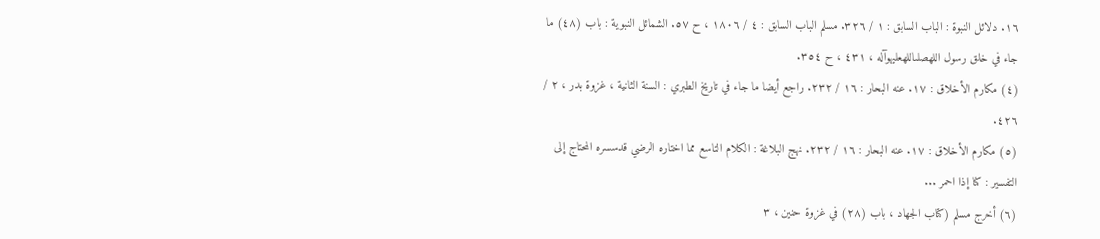١٦. دلائل النبوة : الباب السابق : ١ / ٣٢٦. مسلم الباب السابق : ٤ / ١٨٠٦ ، ح ٥٧. الشمائل النبوية : باب (٤٨) ما جاء في خلق رسول اللهصلىاللهعليهوآله ، ٤٣١ ، ح ٣٥٤.
(٤) مكارم الأخلاق : ١٧. عنه البحار : ١٦ / ٢٣٢. راجع أيضا ما جاء في تاريخ الطبري : السنة الثانية ، غزوة بدر ، ٢ / ٤٢٦.
(٥) مكارم الأخلاق : ١٧. عنه البحار : ١٦ / ٢٣٢. نهج البلاغة : الكلام التاسع مما اختاره الرضي قدسسره المحتاج إلى التفسير : كنا إذا احمر ...
(٦) أخرج مسلم (كتاب الجهاد ، باب (٢٨) في غزوة حنين ، ٣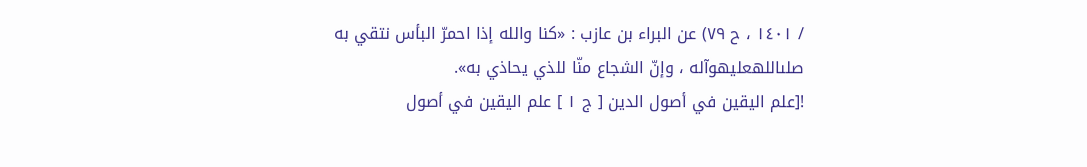/ ١٤٠١ ، ح ٧٩) عن البراء بن عازب : «كنا والله إذا احمرّ البأس نتقي به صلىاللهعليهوآله ، وإنّ الشجاع منّا للذي يحاذي به».
![علم اليقين في أصول الدين [ ج ١ ] علم اليقين في أصول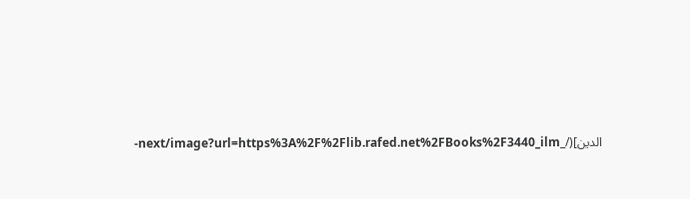الدين](/_next/image?url=https%3A%2F%2Flib.rafed.net%2FBooks%2F3440_ilm-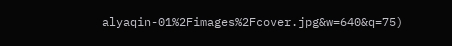alyaqin-01%2Fimages%2Fcover.jpg&w=640&q=75)